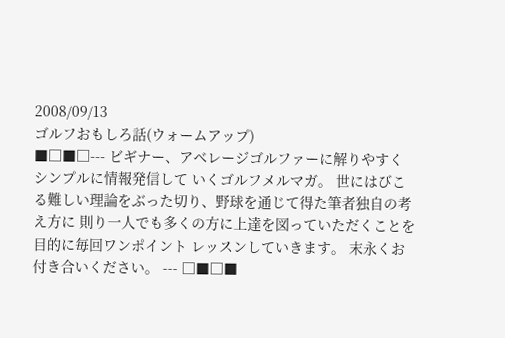2008/09/13
ゴルフおもしろ話(ウォームアップ)
■□■□--- ビギナー、アベレージゴルファーに解りやすく シンプルに情報発信して いくゴルフメルマガ。 世にはびこる難しい理論をぶった切り、野球を通じて得た筆者独自の考え方に 則り一人でも多くの方に上達を図っていただくことを目的に毎回ワンポイント レッスンしていきます。 末永くお付き合いください。 --- □■□■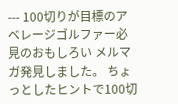--- 100切りが目標のアベレージゴルファー必見のおもしろい メルマガ発見しました。 ちょっとしたヒントで100切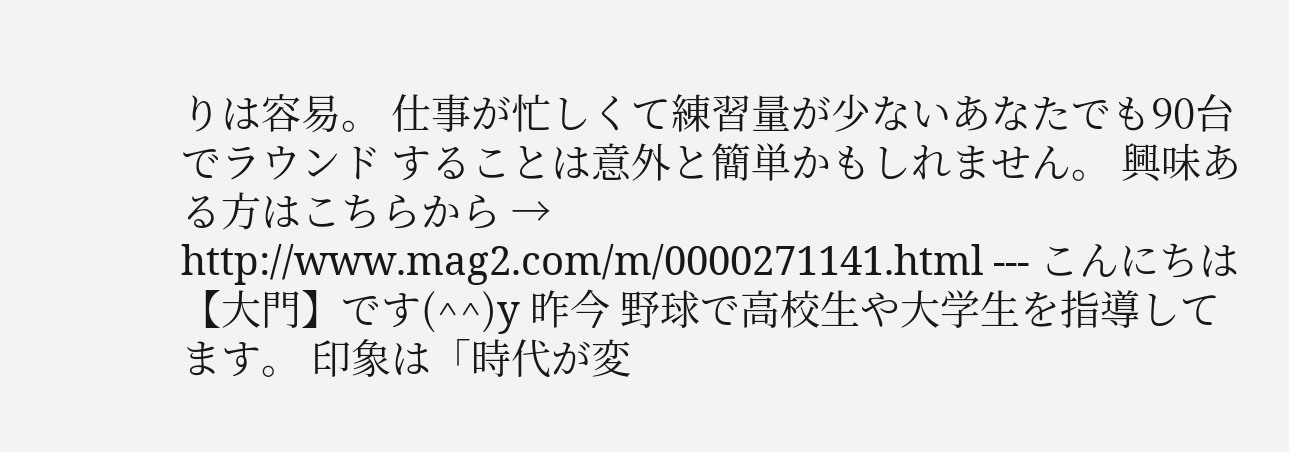りは容易。 仕事が忙しくて練習量が少ないあなたでも90台でラウンド することは意外と簡単かもしれません。 興味ある方はこちらから → http://www.mag2.com/m/0000271141.html --- こんにちは【大門】です(^^)y 昨今 野球で高校生や大学生を指導してます。 印象は「時代が変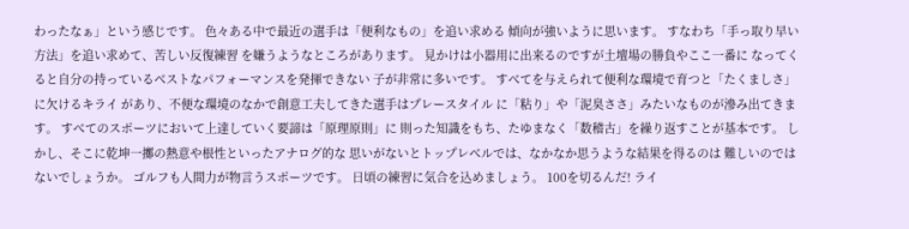わったなぁ」という感じです。 色々ある中で最近の選手は「便利なもの」を追い求める 傾向が強いように思います。 すなわち「手っ取り早い方法」を追い求めて、苦しい反復練習 を嫌うようなところがあります。 見かけは小器用に出来るのですが土壇場の勝負やここ一番に なってくると自分の持っているベストなパフォーマンスを発揮できない 子が非常に多いです。 すべてを与えられて便利な環境で育つと「たくましさ」に欠けるキライ があり、不便な環境のなかで創意工夫してきた選手はプレースタイル に「粘り」や「泥臭ささ」みたいなものが滲み出てきます。 すべてのスポーツにおいて上達していく要諦は「原理原則」に 則った知識をもち、たゆまなく「数稽古」を繰り返すことが基本です。 しかし、そこに乾坤一擲の熱意や根性といったアナログ的な 思いがないとトップレベルでは、なかなか思うような結果を得るのは 難しいのではないでしょうか。 ゴルフも人間力が物言うスポーツです。 日頃の練習に気合を込めましょう。 100を切るんだ! ライ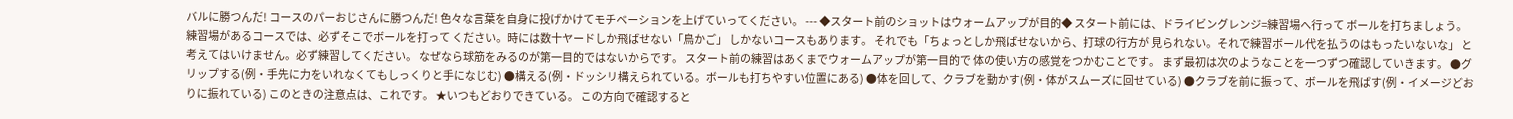バルに勝つんだ! コースのパーおじさんに勝つんだ! 色々な言葉を自身に投げかけてモチベーションを上げていってください。 --- ◆スタート前のショットはウォームアップが目的◆ スタート前には、ドライビングレンジ=練習場へ行って ボールを打ちましょう。 練習場があるコースでは、必ずそこでボールを打って ください。時には数十ヤードしか飛ばせない「鳥かご」 しかないコースもあります。 それでも「ちょっとしか飛ばせないから、打球の行方が 見られない。それで練習ボール代を払うのはもったいないな」 と考えてはいけません。必ず練習してください。 なぜなら球筋をみるのが第一目的ではないからです。 スタート前の練習はあくまでウォームアップが第一目的で 体の使い方の感覚をつかむことです。 まず最初は次のようなことを一つずつ確認していきます。 ●グリップする(例・手先に力をいれなくてもしっくりと手になじむ) ●構える(例・ドッシリ構えられている。ボールも打ちやすい位置にある) ●体を回して、クラブを動かす(例・体がスムーズに回せている) ●クラブを前に振って、ボールを飛ばす(例・イメージどおりに振れている) このときの注意点は、これです。 ★いつもどおりできている。 この方向で確認すると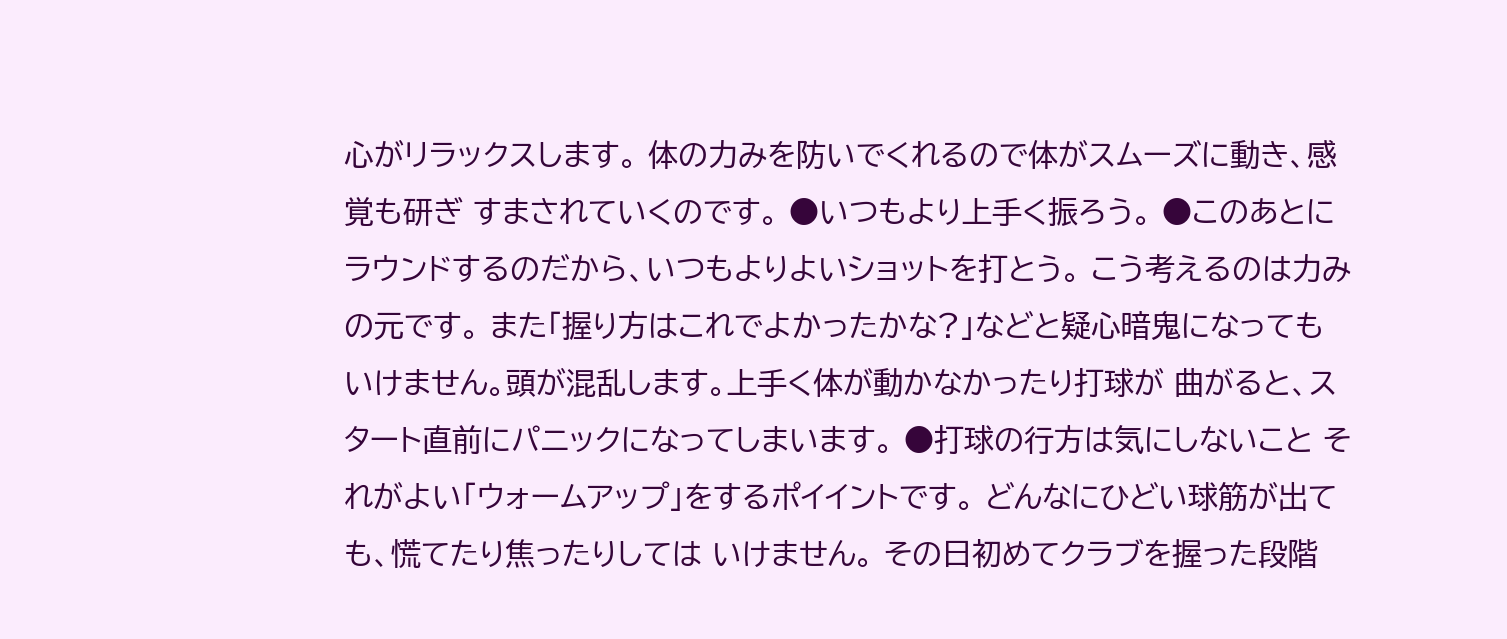心がリラックスします。 体の力みを防いでくれるので体がスムーズに動き、感覚も研ぎ すまされていくのです。 ●いつもより上手く振ろう。 ●このあとにラウンドするのだから、いつもよりよいショットを打とう。 こう考えるのは力みの元です。 また「握り方はこれでよかったかな?」などと疑心暗鬼になっても いけません。頭が混乱します。上手く体が動かなかったり打球が 曲がると、スタート直前にパニックになってしまいます。 ●打球の行方は気にしないこと それがよい「ウォームアップ」をするポイイントです。 どんなにひどい球筋が出ても、慌てたり焦ったりしては いけません。 その日初めてクラブを握った段階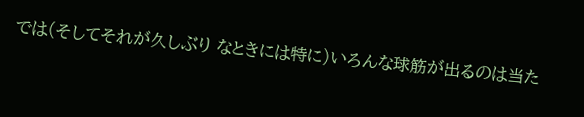では(そしてそれが久しぶり なときには特に)いろんな球筋が出るのは当た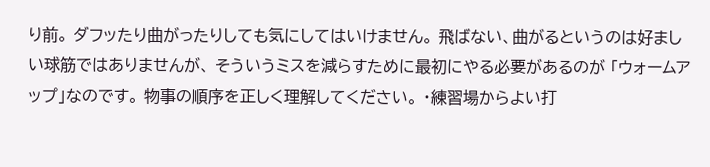り前。 ダフッたり曲がったりしても気にしてはいけません。 飛ばない、曲がるというのは好ましい球筋ではありませんが、 そういうミスを減らすために最初にやる必要があるのが 「ウォームアップ」なのです。 物事の順序を正しく理解してください。 ・練習場からよい打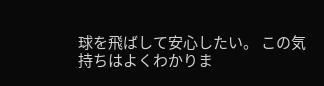球を飛ばして安心したい。 この気持ちはよくわかりま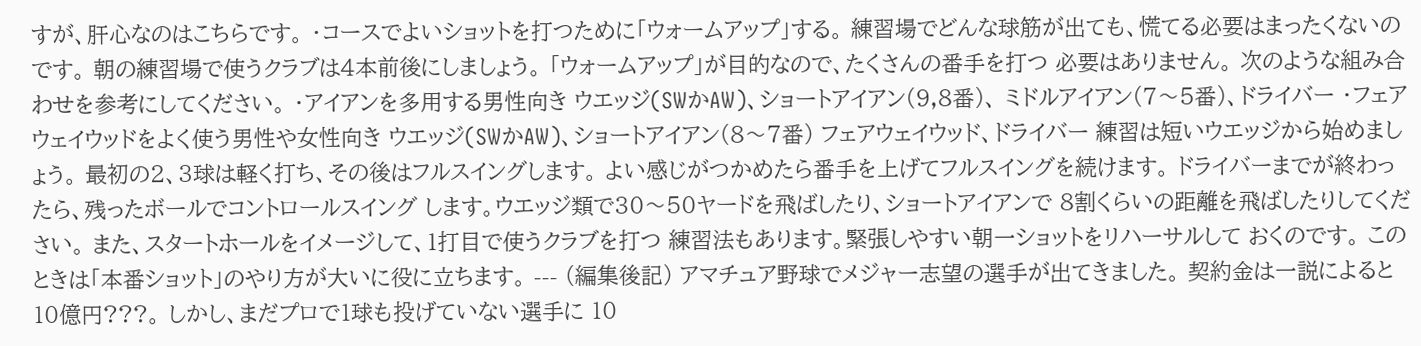すが、肝心なのはこちらです。 ・コースでよいショットを打つために「ウォームアップ」する。 練習場でどんな球筋が出ても、慌てる必要はまったくないのです。 朝の練習場で使うクラブは4本前後にしましょう。 「ウォームアップ」が目的なので、たくさんの番手を打つ 必要はありません。 次のような組み合わせを参考にしてください。 ・アイアンを多用する男性向き ウエッジ(SWかAW)、ショートアイアン(9,8番)、 ミドルアイアン(7〜5番)、ドライバー ・フェアウェイウッドをよく使う男性や女性向き ウエッジ(SWかAW)、ショートアイアン(8〜7番) フェアウェイウッド、ドライバー 練習は短いウエッジから始めましょう。 最初の2、3球は軽く打ち、その後はフルスイングします。 よい感じがつかめたら番手を上げてフルスイングを続けます。 ドライバーまでが終わったら、残ったボールでコントロールスイング します。ウエッジ類で30〜50ヤードを飛ばしたり、ショートアイアンで 8割くらいの距離を飛ばしたりしてください。 また、スタートホールをイメージして、1打目で使うクラブを打つ 練習法もあります。緊張しやすい朝一ショットをリハーサルして おくのです。 このときは「本番ショット」のやり方が大いに役に立ちます。 --- (編集後記) アマチュア野球でメジャー志望の選手が出てきました。 契約金は一説によると10億円???。 しかし、まだプロで1球も投げていない選手に 10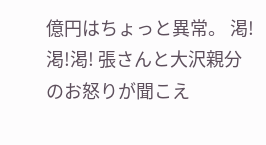億円はちょっと異常。 渇!渇!渇! 張さんと大沢親分のお怒りが聞こえ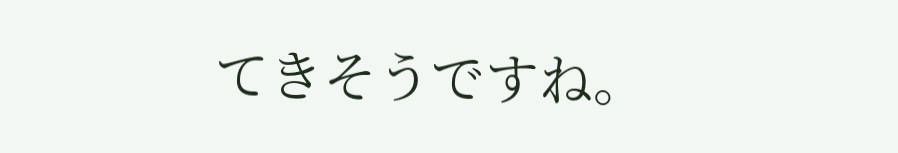てきそうですね。